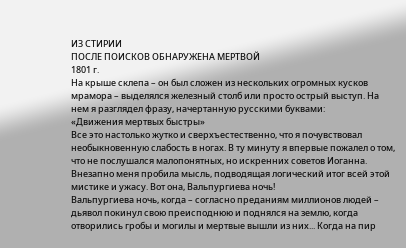ИЗ СТИРИИ
ПОСЛЕ ПОИСКОВ ОБНАРУЖЕНА МЕРТВОЙ
1801 г.
На крыше склепа – он был сложен из нескольких огромных кусков мрамора – выделялся железный столб или просто острый выступ. На нем я разглядел фразу, начертанную русскими буквами:
«Движения мертвых быстры»
Все это настолько жутко и сверхъестественно, что я почувствовал необыкновенную слабость в ногах. В ту минуту я впервые пожалел о том, что не послушался малопонятных, но искренних советов Иоганна. Внезапно меня пробила мысль, подводящая логический итог всей этой мистике и ужасу. Вот она, Вальпургиева ночь!
Вальпургиева ночь, когда – согласно преданиям миллионов людей – дьявол покинул свою преисподнюю и поднялся на землю, когда отворились гробы и могилы и мертвые вышли из них... Когда на пир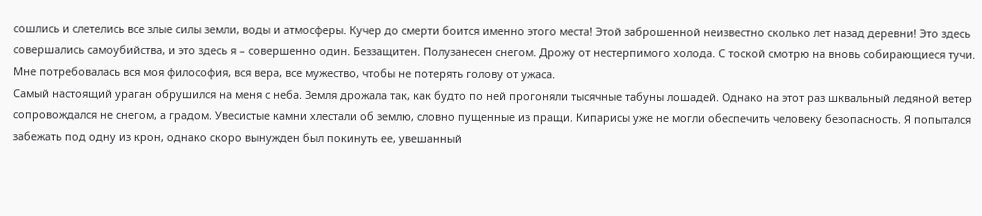сошлись и слетелись все злые силы земли, воды и атмосферы. Кучер до смерти боится именно этого места! Этой заброшенной неизвестно сколько лет назад деревни! Это здесь совершались самоубийства, и это здесь я – совершенно один. Беззащитен. Полузанесен снегом. Дрожу от нестерпимого холода. С тоской смотрю на вновь собирающиеся тучи. Мне потребовалась вся моя философия, вся вера, все мужество, чтобы не потерять голову от ужаса.
Самый настоящий ураган обрушился на меня с неба. Земля дрожала так, как будто по ней прогоняли тысячные табуны лошадей. Однако на этот раз шквальный ледяной ветер сопровождался не снегом, а градом. Увесистые камни хлестали об землю, словно пущенные из пращи. Кипарисы уже не могли обеспечить человеку безопасность. Я попытался забежать под одну из крон, однако скоро вынужден был покинуть ее, увешанный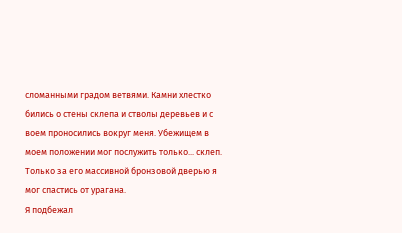сломанными градом ветвями. Камни хлестко бились о стены склепа и стволы деревьев и с воем проносились вокруг меня. Убежищем в моем положении мог послужить только... склеп. Только за его массивной бронзовой дверью я мог спастись от урагана.
Я подбежал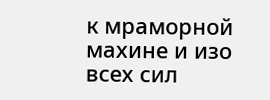к мраморной махине и изо всех сил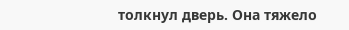толкнул дверь. Она тяжело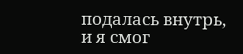подалась внутрь, и я смог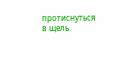протиснуться в щель.